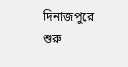দিনাজপুরে শুরু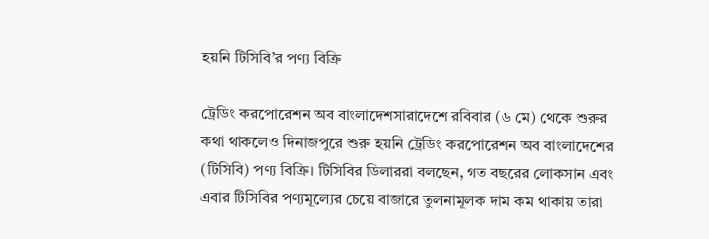হয়নি টিসিবি’র পণ্য বিক্রি

ট্রেডিং করপোরেশন অব বাংলাদেশসারাদেশে রবিবার (৬ মে) থেকে শুরুর কথা থাকলেও দিনাজপুরে শুরু হয়নি ট্রেডিং করপোরেশন অব বাংলাদেশের (টিসিবি) পণ্য বিক্রি। টিসিবির ডিলাররা বলছেন, গত বছরের লোকসান এবং এবার টিসিবির পণ্যমূল্যের চেয়ে বাজারে তুলনামূলক দাম কম থাকায় তারা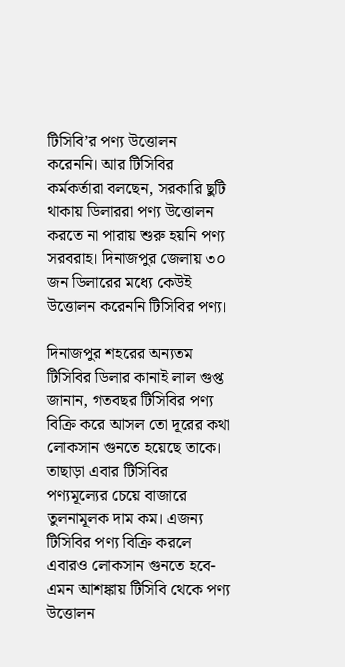টিসিবি’র পণ্য উত্তোলন করেননি। আর টিসিবির কর্মকর্তারা বলছেন, সরকারি ছুটি থাকায় ডিলাররা পণ্য উত্তোলন করতে না পারায় শুরু হয়নি পণ্য সরবরাহ। দিনাজপুর জেলায় ৩০ জন ডিলারের মধ্যে কেউই উত্তোলন করেননি টিসিবির পণ্য।

দিনাজপুর শহরের অন্যতম টিসিবির ডিলার কানাই লাল গুপ্ত জানান, গতবছর টিসিবির পণ্য বিক্রি করে আসল তো দূরের কথা লোকসান গুনতে হয়েছে তাকে। তাছাড়া এবার টিসিবির পণ্যমূল্যের চেয়ে বাজারে তুলনামূলক দাম কম। এজন্য টিসিবির পণ্য বিক্রি করলে এবারও লোকসান গুনতে হবে-এমন আশঙ্কায় টিসিবি থেকে পণ্য উত্তোলন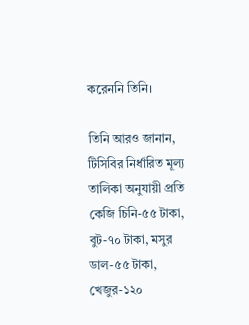করেননি তিনি।

তিনি আরও জানান, টিসিবির নির্ধারিত মূল্য তালিকা অনুযায়ী প্রতি কেজি চিনি-৫৫ টাকা, বুট-৭০ টাকা, মসুর ডাল-৫৫ টাকা, খেজুর-১২০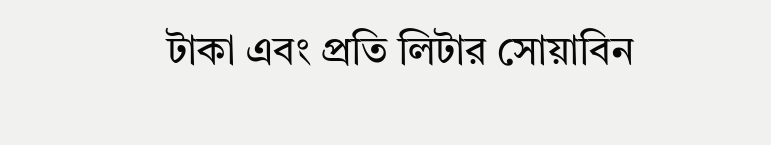টাকা এবং প্রতি লিটার সোয়াবিন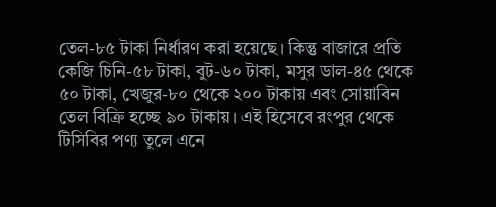তেল-৮৫ টাকা নির্ধারণ করা হয়েছে। কিন্তু বাজারে প্রতি কেজি চিনি-৫৮ টাকা, বুট-৬০ টাকা, মসুর ডাল-৪৫ থেকে ৫০ টাকা, খেজুর-৮০ থেকে ২০০ টাকায় এবং সোয়াবিন তেল বিক্রি হচ্ছে ৯০ টাকায়। এই হিসেবে রংপুর থেকে টিসিবির পণ্য তুলে এনে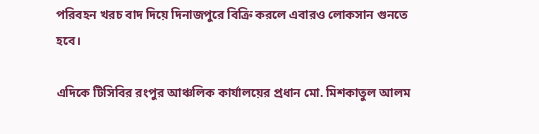পরিবহন খরচ বাদ দিয়ে দিনাজপুরে বিক্রি করলে এবারও লোকসান গুনতে হবে।

এদিকে টিসিবির রংপুর আঞ্চলিক কার্যালয়ের প্রধান মো. মিশকাতুল আলম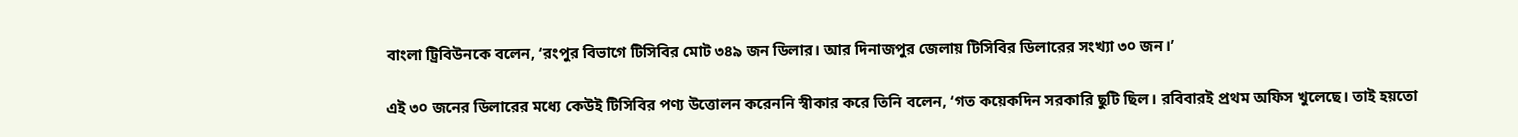বাংলা ট্রিবিউনকে বলেন, ‘রংপুর বিভাগে টিসিবির মোট ৩৪৯ জন ডিলার। আর দিনাজপুর জেলায় টিসিবির ডিলারের সংখ্যা ৩০ জন।’

এই ৩০ জনের ডিলারের মধ্যে কেউই টিসিবির পণ্য উত্তোলন করেননি স্বীকার করে তিনি বলেন, ‘গত কয়েকদিন সরকারি ছুটি ছিল। রবিবারই প্রথম অফিস খুলেছে। তাই হয়তো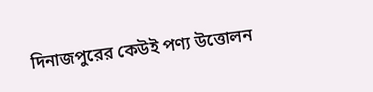দিনাজপুরের কেউই পণ্য উত্তোলন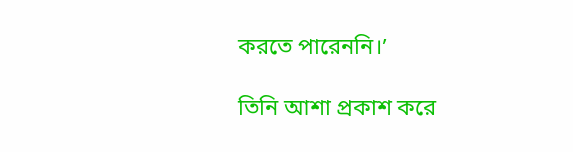করতে পারেননি।’

তিনি আশা প্রকাশ করে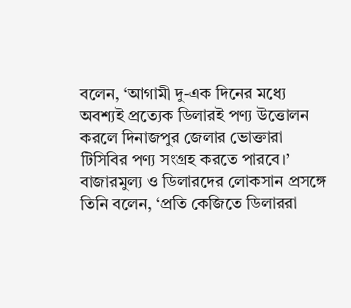বলেন, ‘আগামী দু-এক দিনের মধ্যে অবশ্যই প্রত্যেক ডিলারই পণ্য উত্তোলন করলে দিনাজপুর জেলার ভোক্তারা টিসিবির পণ্য সংগ্রহ করতে পারবে।’
বাজারমুল্য ও ডিলারদের লোকসান প্রসঙ্গে তিনি বলেন, ‘প্রতি কেজিতে ডিলাররা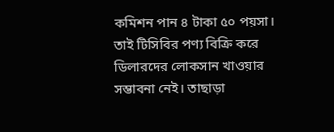কমিশন পান ৪ টাকা ৫০ পয়সা। তাই টিসিবির পণ্য বিক্রি করে ডিলারদের লোকসান খাওয়ার সম্ভাবনা নেই। তাছাড়া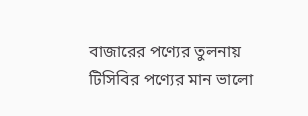বাজারের পণ্যের তুলনায় টিসিবির পণ্যের মান ভালো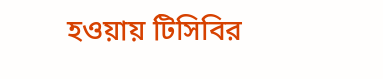হওয়ায় টিসিবির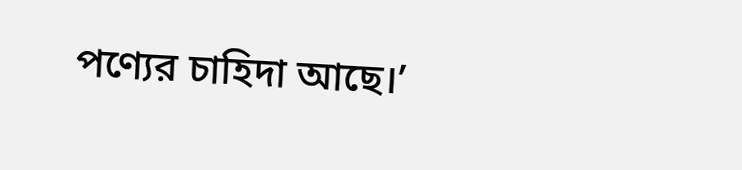পণ্যের চাহিদা আছে।’